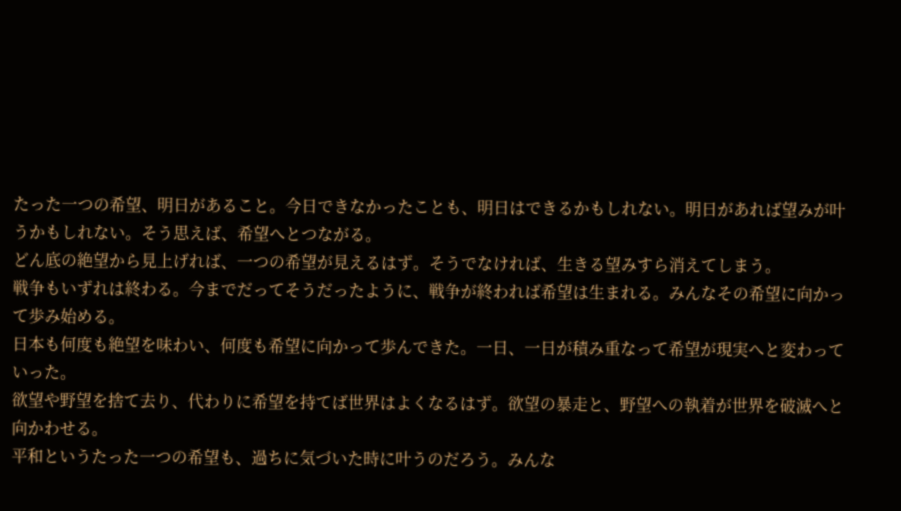たった一つの希望、明日があること。今日できなかったことも、明日はできるかもしれない。明日があれば望みが叶うかもしれない。そう思えば、希望へとつながる。
どん底の絶望から見上げれば、一つの希望が見えるはず。そうでなければ、生きる望みすら消えてしまう。
戦争もいずれは終わる。今までだってそうだったように、戦争が終われば希望は生まれる。みんなその希望に向かって歩み始める。
日本も何度も絶望を味わい、何度も希望に向かって歩んできた。一日、一日が積み重なって希望が現実へと変わっていった。
欲望や野望を捨て去り、代わりに希望を持てば世界はよくなるはず。欲望の暴走と、野望への執着が世界を破滅へと向かわせる。
平和というたった一つの希望も、過ちに気づいた時に叶うのだろう。みんな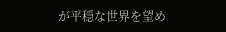が平穏な世界を望め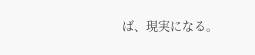ば、現実になる。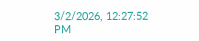3/2/2026, 12:27:52 PM